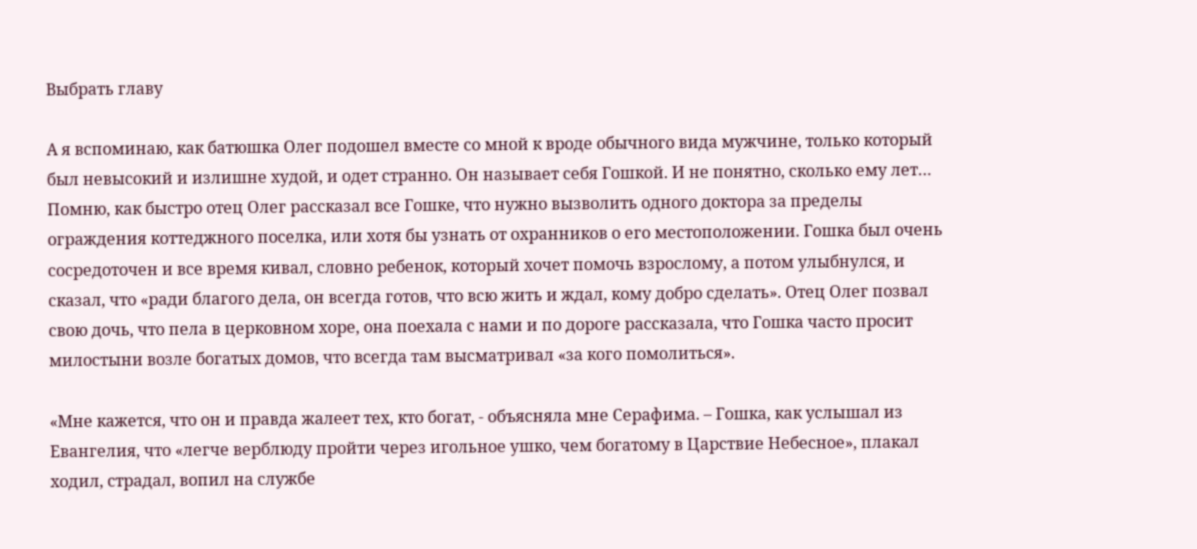Выбрать главу

А я вспоминаю, как батюшка Олег подошел вместе со мной к вроде обычного вида мужчине, только который был невысокий и излишне худой, и одет странно. Он называет себя Гошкой. И не понятно, сколько ему лет… Помню, как быстро отец Олег рассказал все Гошке, что нужно вызволить одного доктора за пределы ограждения коттеджного поселка, или хотя бы узнать от охранников о его местоположении. Гошка был очень сосредоточен и все время кивал, словно ребенок, который хочет помочь взрослому, а потом улыбнулся, и сказал, что «ради благого дела, он всегда готов, что всю жить и ждал, кому добро сделать». Отец Олег позвал свою дочь, что пела в церковном хоре, она поехала с нами и по дороге рассказала, что Гошка часто просит милостыни возле богатых домов, что всегда там высматривал «за кого помолиться».

«Мне кажется, что он и правда жалеет тех, кто богат, - объясняла мне Серафима. – Гошка, как услышал из Евангелия, что «легче верблюду пройти через игольное ушко, чем богатому в Царствие Небесное», плакал ходил, страдал, вопил на службе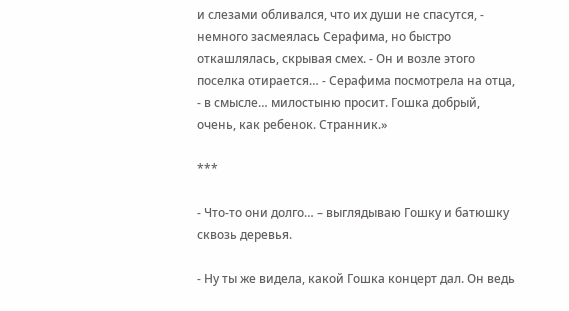и слезами обливался, что их души не спасутся, - немного засмеялась Серафима, но быстро откашлялась, скрывая смех. - Он и возле этого поселка отирается… - Серафима посмотрела на отца, - в смысле… милостыню просит. Гошка добрый, очень, как ребенок. Странник.»

***

- Что-то они долго… – выглядываю Гошку и батюшку сквозь деревья.

- Ну ты же видела, какой Гошка концерт дал. Он ведь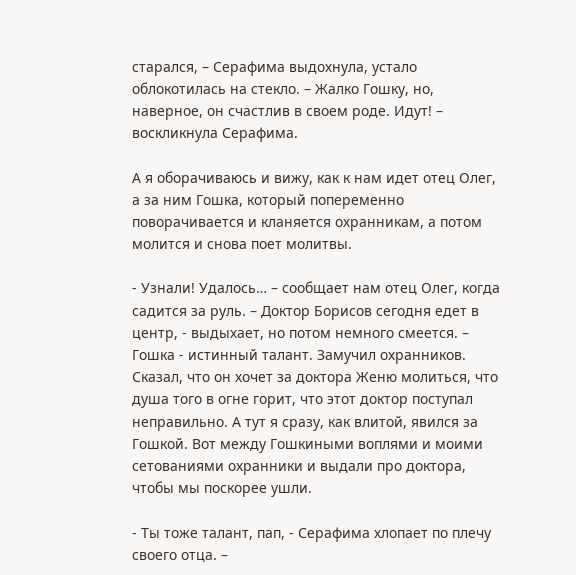старался, – Серафима выдохнула, устало облокотилась на стекло. – Жалко Гошку, но, наверное, он счастлив в своем роде. Идут! – воскликнула Серафима.

А я оборачиваюсь и вижу, как к нам идет отец Олег, а за ним Гошка, который попеременно поворачивается и кланяется охранникам, а потом молится и снова поет молитвы.

- Узнали! Удалось… – сообщает нам отец Олег, когда садится за руль. – Доктор Борисов сегодня едет в центр, - выдыхает, но потом немного смеется. – Гошка - истинный талант. Замучил охранников. Сказал, что он хочет за доктора Женю молиться, что душа того в огне горит, что этот доктор поступал неправильно. А тут я сразу, как влитой, явился за Гошкой. Вот между Гошкиными воплями и моими сетованиями охранники и выдали про доктора, чтобы мы поскорее ушли.

- Ты тоже талант, пап, - Серафима хлопает по плечу своего отца. –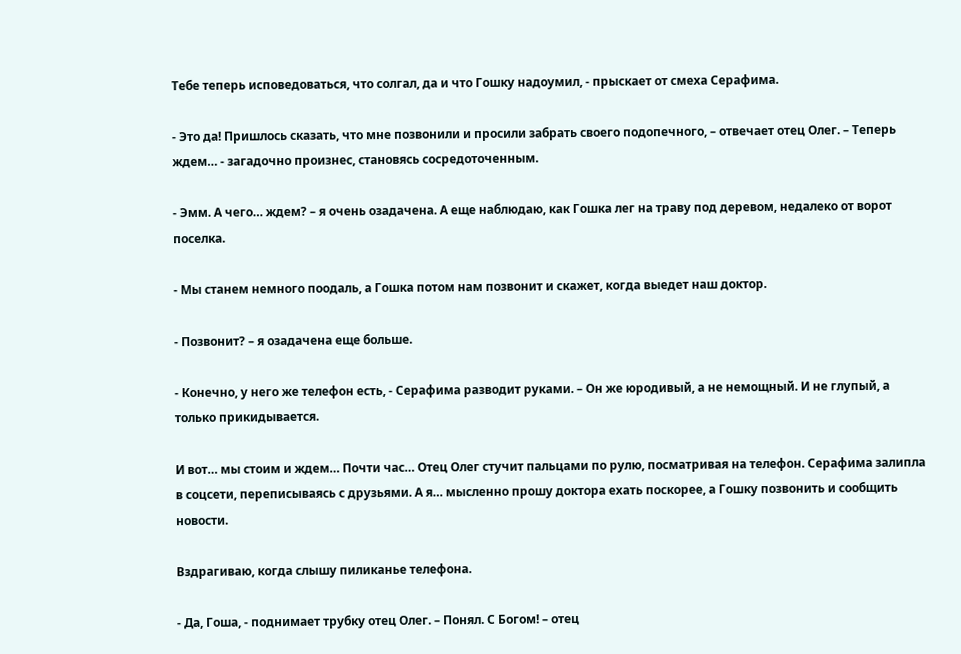Тебе теперь исповедоваться, что солгал, да и что Гошку надоумил, - прыскает от смеха Серафима.

- Это да! Пришлось сказать, что мне позвонили и просили забрать своего подопечного, – отвечает отец Олег. – Теперь ждем… - загадочно произнес, становясь сосредоточенным.

- Эмм. А чего… ждем? – я очень озадачена. А еще наблюдаю, как Гошка лег на траву под деревом, недалеко от ворот поселка.

- Мы станем немного поодаль, а Гошка потом нам позвонит и скажет, когда выедет наш доктор.

- Позвонит? – я озадачена еще больше.

- Конечно, у него же телефон есть, - Серафима разводит руками. – Он же юродивый, а не немощный. И не глупый, а только прикидывается.

И вот… мы стоим и ждем… Почти час… Отец Олег стучит пальцами по рулю, посматривая на телефон. Серафима залипла в соцсети, переписываясь с друзьями. А я… мысленно прошу доктора ехать поскорее, а Гошку позвонить и сообщить новости.

Вздрагиваю, когда слышу пиликанье телефона.

- Да, Гоша, - поднимает трубку отец Олег. – Понял. С Богом! – отец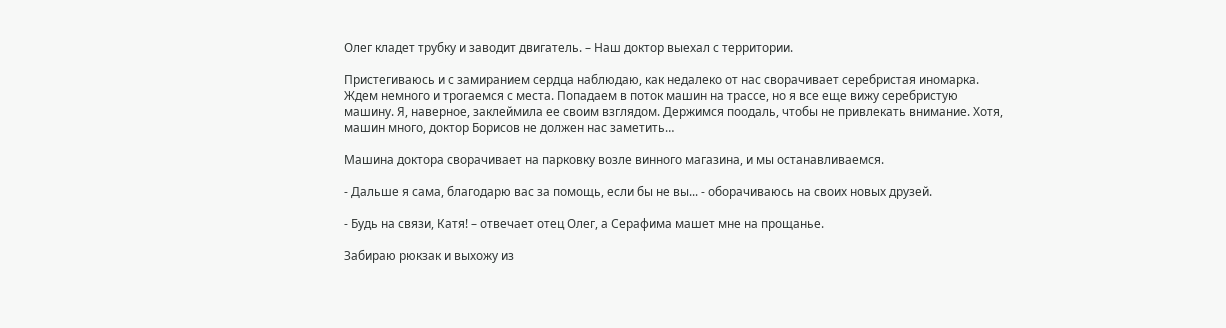Олег кладет трубку и заводит двигатель. – Наш доктор выехал с территории.

Пристегиваюсь и с замиранием сердца наблюдаю, как недалеко от нас сворачивает серебристая иномарка. Ждем немного и трогаемся с места. Попадаем в поток машин на трассе, но я все еще вижу серебристую машину. Я, наверное, заклеймила ее своим взглядом. Держимся поодаль, чтобы не привлекать внимание. Хотя, машин много, доктор Борисов не должен нас заметить…

Машина доктора сворачивает на парковку возле винного магазина, и мы останавливаемся.

- Дальше я сама, благодарю вас за помощь, если бы не вы... - оборачиваюсь на своих новых друзей.

- Будь на связи, Катя! – отвечает отец Олег, а Серафима машет мне на прощанье.

Забираю рюкзак и выхожу из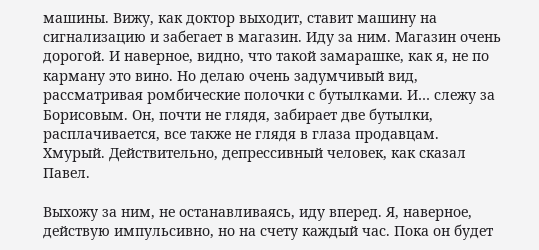машины. Вижу, как доктор выходит, ставит машину на сигнализацию и забегает в магазин. Иду за ним. Магазин очень дорогой. И наверное, видно, что такой замарашке, как я, не по карману это вино. Но делаю очень задумчивый вид, рассматривая ромбические полочки с бутылками. И… слежу за Борисовым. Он, почти не глядя, забирает две бутылки, расплачивается, все также не глядя в глаза продавцам. Хмурый. Действительно, депрессивный человек, как сказал Павел.

Выхожу за ним, не останавливаясь, иду вперед. Я, наверное, действую импульсивно, но на счету каждый час. Пока он будет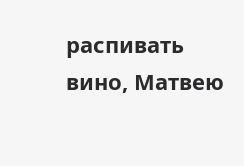распивать вино, Матвею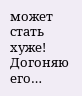может стать хуже! Догоняю его…